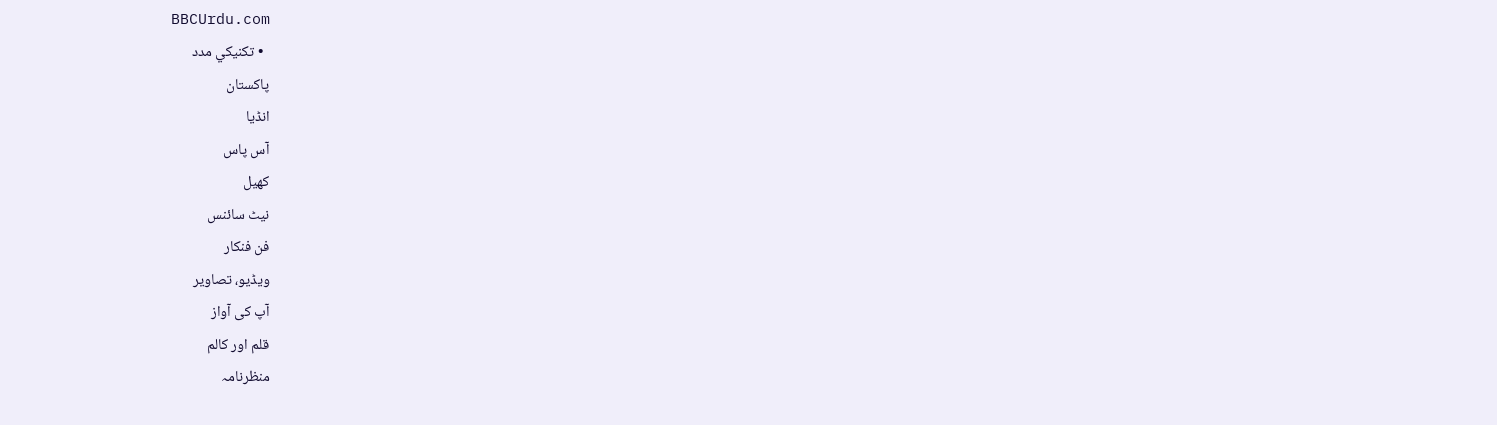BBCUrdu.com
  • تکنيکي مدد
پاکستان
انڈیا
آس پاس
کھیل
نیٹ سائنس
فن فنکار
ویڈیو، تصاویر
آپ کی آواز
قلم اور کالم
منظرنامہ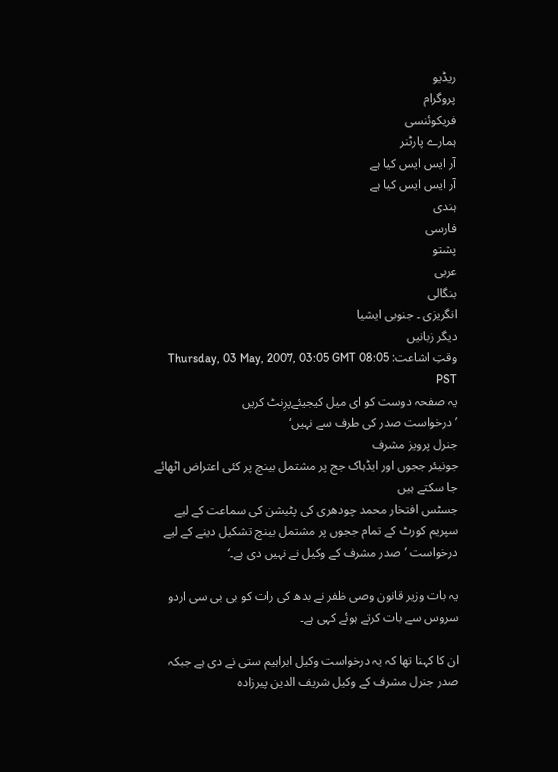ریڈیو
پروگرام
فریکوئنسی
ہمارے پارٹنر
آر ایس ایس کیا ہے
آر ایس ایس کیا ہے
ہندی
فارسی
پشتو
عربی
بنگالی
انگریزی ۔ جنوبی ایشیا
دیگر زبانیں
وقتِ اشاعت: Thursday, 03 May, 2007, 03:05 GMT 08:05 PST
یہ صفحہ دوست کو ای میل کیجیئےپرِنٹ کریں
’درخواست صدر کی طرف سے نہیں‘
جنرل پرویز مشرف
جونیئر ججوں اور ایڈہاک جج پر مشتمل بینچ پر کئی اعتراض اٹھائے جا سکتے ہیں
جسٹس افتخار محمد چودھری کی پٹیشن کی سماعت کے لیے سپریم کورٹ کے تمام ججوں پر مشتمل بینچ تشکیل دینے کے لیے درخواست ’صدر مشرف کے وکیل نے نہیں دی ہے۔‘

یہ بات وزیر قانون وصی ظفر نے بدھ کی رات کو بی بی سی اردو سروس سے بات کرتے ہوئے کہی ہے۔

ان کا کہنا تھا کہ یہ درخواست وکیل ابراہیم ستی نے دی ہے جبکہ صدر جنرل مشرف کے وکیل شریف الدین پیرزادہ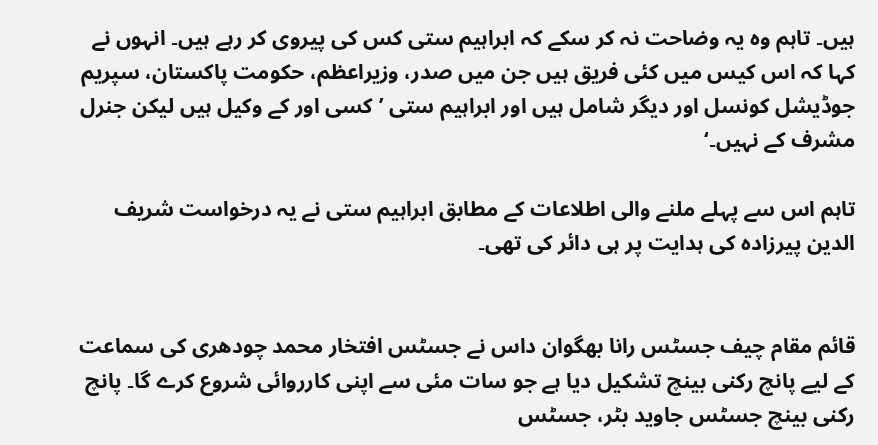ہیں۔ تاہم وہ یہ وضاحت نہ کر سکے کہ ابراہیم ستی کس کی پیروی کر رہے ہیں۔ انہوں نے کہا کہ اس کیس میں کئی فریق ہیں جن میں صدر، وزیراعظم، حکومت پاکستان، سپریم جوڈیشل کونسل اور دیگر شامل ہیں اور ابراہیم ستی ’کسی اور کے وکیل ہیں لیکن جنرل مشرف کے نہیں۔‘

تاہم اس سے پہلے ملنے والی اطلاعات کے مطابق ابراہیم ستی نے یہ درخواست شریف الدین پیرزادہ کی ہدایت پر ہی دائر کی تھی۔


قائم مقام چیف جسٹس رانا بھگوان داس نے جسٹس افتخار محمد چودھری کی سماعت کے لیے پانچ رکنی بینچ تشکیل دیا ہے جو سات مئی سے اپنی کارروائی شروع کرے گا۔ پانچ رکنی بینچ جسٹس جاوید بٹر، جسٹس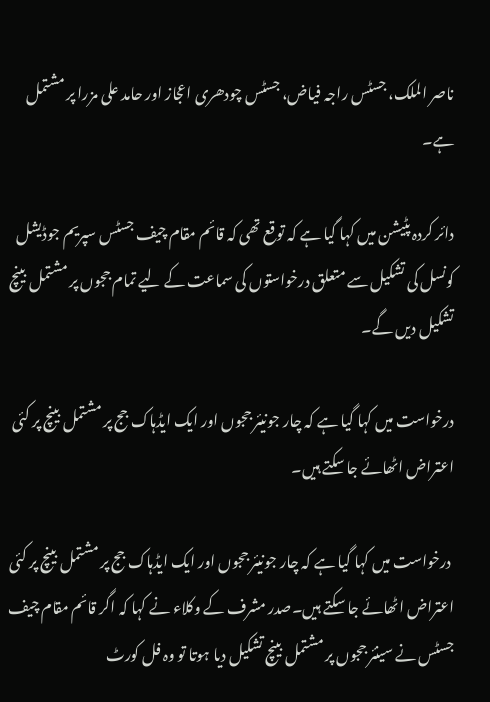ناصر الملک، جسٹس راجہ فیاض، جسٹس چودھری اعجاز اور حامد علی مزرا پر مشتمل ہے۔

دائر کردہ پٹیشن میں کہا گیا ہے کہ توقع تھی کہ قائم مقام چیف جسٹس سپریم جوڈیشل کونسل کی تشکیل سے متعلق درخواستوں کی سماعت کے لیے تمام ججوں پر مشتمل بینچ تشکیل دیں گے۔

درخواست میں کہا گیا ہے کہ چار جونیئر ججوں اور ایک ایڈہاک جج پر مشتمل بینچ پر کئی اعتراض اٹھائے جا سکتے ہیں۔

 درخواست میں کہا گیا ہے کہ چار جونیئر ججوں اور ایک ایڈہاک جج پر مشتمل بینچ پر کئی اعتراض اٹھائے جا سکتے ہیں۔صدر مشرف کے وکلاء نے کہا کہ اگر قائم مقام چیف جسٹس نے سینئر ججوں پر مشتمل بینچ تشکیل دیا ہوتا تو وہ فل کورٹ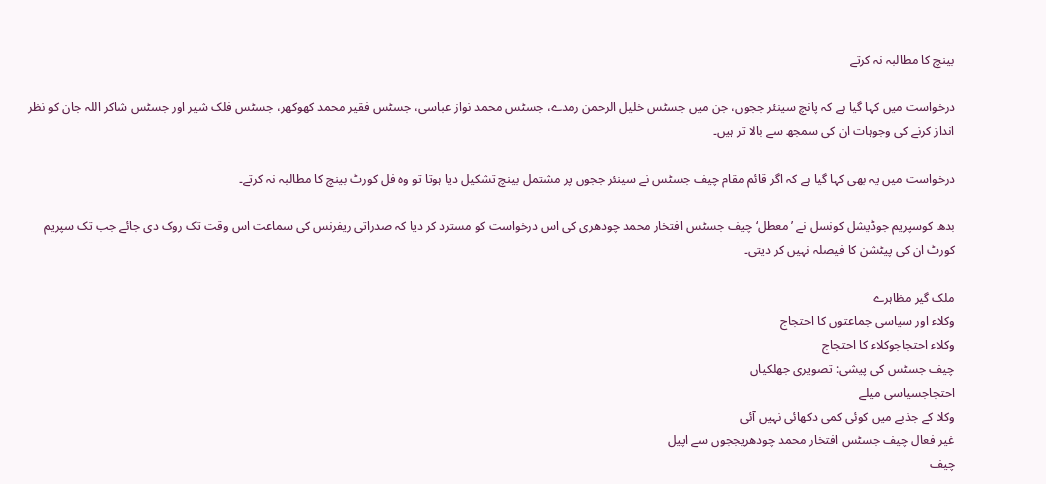بینچ کا مطالبہ نہ کرتے

درخواست میں کہا گیا ہے کہ پانچ سینئر ججوں، جن میں جسٹس خلیل الرحمن رمدے، جسٹس محمد نواز عباسی، جسٹس فقیر محمد کھوکھر، جسٹس فلک شیر اور جسٹس شاکر اللہ جان کو نظر انداز کرنے کی وجوہات ان کی سمجھ سے بالا تر ہیں۔

درخواست میں یہ بھی کہا گیا ہے کہ اگر قائم مقام چیف جسٹس نے سینئر ججوں پر مشتمل بینچ تشکیل دیا ہوتا تو وہ فل کورٹ بینچ کا مطالبہ نہ کرتے۔

بدھ کوسپریم جوڈیشل کونسل نے ’معطل‘ چیف جسٹس افتخار محمد چودھری کی اس درخواست کو مسترد کر دیا کہ صدراتی ریفرنس کی سماعت اس وقت تک روک دی جائے جب تک سپریم کورٹ ان کی پیٹشن کا فیصلہ نہیں کر دیتی۔

ملک گیر مظاہرے
وکلاء اور سیاسی جماعتوں کا احتجاج
وکلاء احتجاجوکلاء کا احتجاج
چیف جسٹس کی پیشی: تصویری جھلکیاں
احتجاجسیاسی میلے
وکلا کے جذبے میں کوئی کمی دکھائی نہیں آئی
غیر فعال چیف جسٹس افتخار محمد چودھریججوں سے اپیل
چیف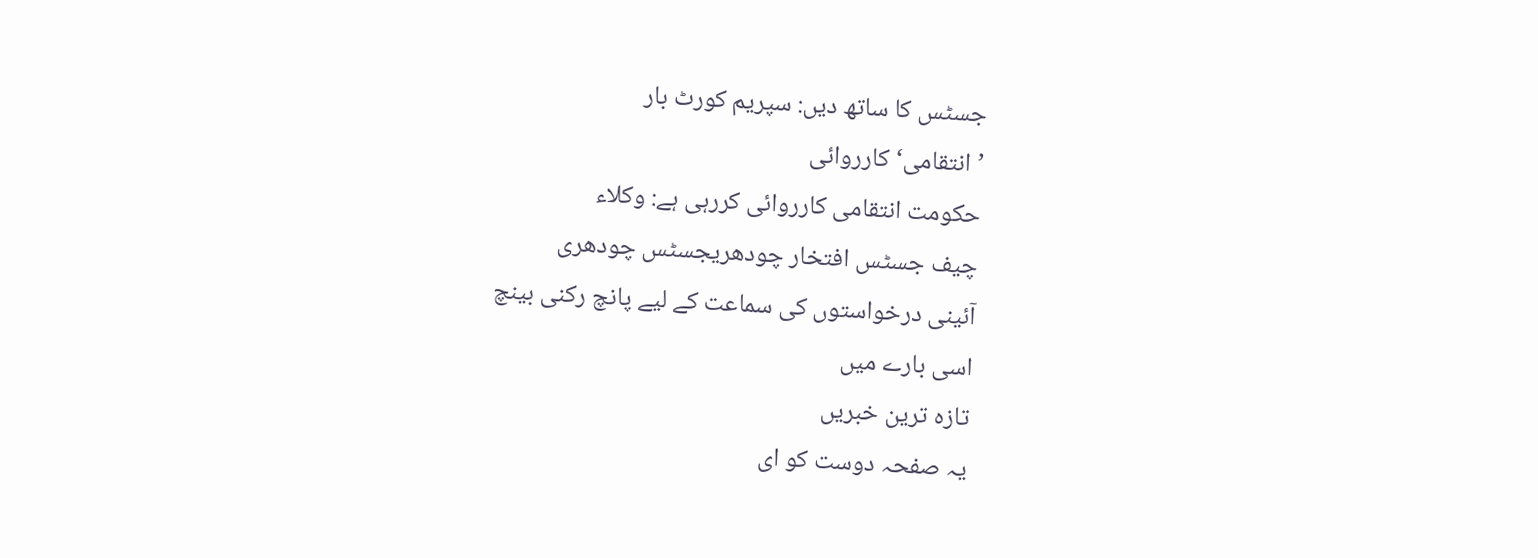جسٹس کا ساتھ دیں: سپریم کورٹ بار
’انتقامی‘ کارروائی
حکومت انتقامی کارروائی کررہی ہے: وکلاء
چیف جسٹس افتخار چودھریجسٹس چودھری
آئینی درخواستوں کی سماعت کے لیے پانچ رکنی بینچ
اسی بارے میں
تازہ ترین خبریں
یہ صفحہ دوست کو ای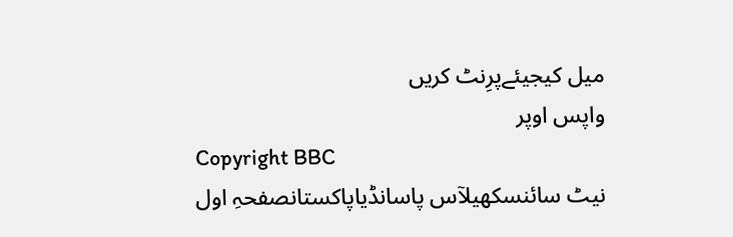میل کیجیئےپرِنٹ کریں
واپس اوپر
Copyright BBC
نیٹ سائنسکھیلآس پاسانڈیاپاکستانصفحہِ اول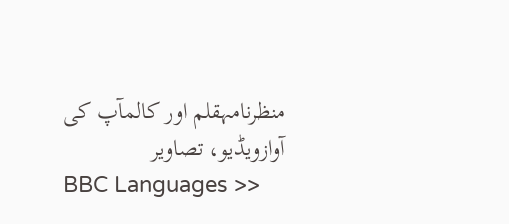منظرنامہقلم اور کالمآپ کی آوازویڈیو، تصاویر
BBC Languages >>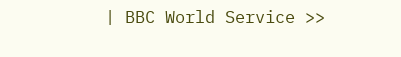| BBC World Service >>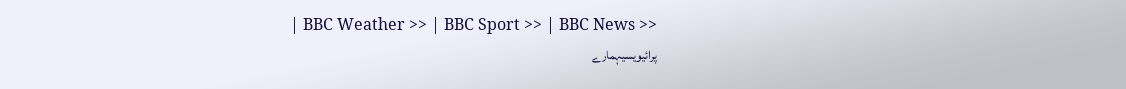| BBC Weather >> | BBC Sport >> | BBC News >>
پرائیویسیہمارے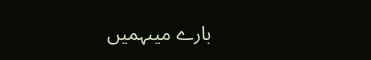بارے میںہمیں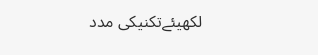لکھیئےتکنیکی مدد